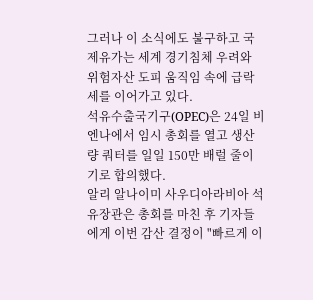그러나 이 소식에도 불구하고 국제유가는 세계 경기침체 우려와 위험자산 도피 움직임 속에 급락세를 이어가고 있다.
석유수출국기구(OPEC)은 24일 비엔나에서 임시 총회를 열고 생산량 쿼터를 일일 150만 배럴 줄이기로 합의했다.
알리 알나이미 사우디아라비아 석유장관은 총회를 마친 후 기자들에게 이번 감산 결정이 "빠르게 이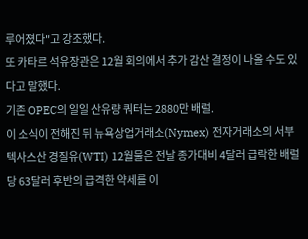루어졌다"고 강조했다.
또 카타르 석유장관은 12월 회의에서 추가 감산 결정이 나올 수도 있다고 말했다.
기존 OPEC의 일일 산유량 쿼터는 2880만 배럴.
이 소식이 전해진 뒤 뉴욕상업거래소(Nymex) 전자거래소의 서부텍사스산 경질유(WTI) 12월물은 전날 종가대비 4달러 급락한 배럴당 63달러 후반의 급격한 약세를 이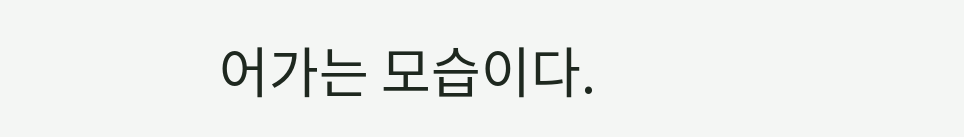어가는 모습이다.